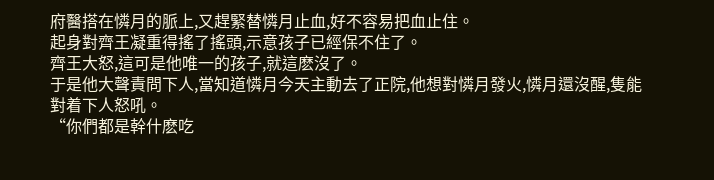府醫搭在憐月的脈上,又趕緊替憐月止血,好不容易把血止住。
起身對齊王凝重得搖了搖頭,示意孩子已經保不住了。
齊王大怒,這可是他唯一的孩子,就這麽沒了。
于是他大聲責問下人,當知道憐月今天主動去了正院,他想對憐月發火,憐月還沒醒,隻能對着下人怒吼。
“你們都是幹什麽吃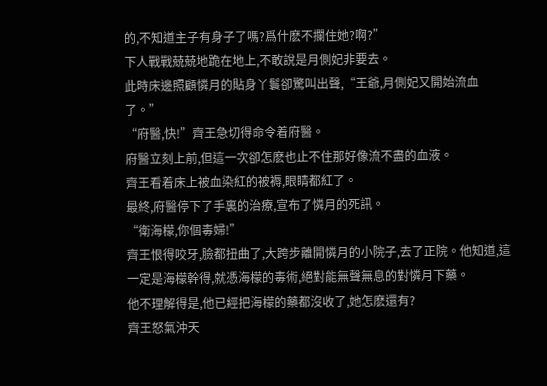的,不知道主子有身子了嗎?爲什麽不攔住她?啊?”
下人戰戰兢兢地跪在地上,不敢說是月側妃非要去。
此時床邊照顧憐月的貼身丫鬟卻驚叫出聲,“王爺,月側妃又開始流血了。”
“府醫,快!”齊王急切得命令着府醫。
府醫立刻上前,但這一次卻怎麽也止不住那好像流不盡的血液。
齊王看着床上被血染紅的被褥,眼睛都紅了。
最終,府醫停下了手裏的治療,宣布了憐月的死訊。
“衛海檬,你個毒婦!”
齊王恨得咬牙,臉都扭曲了,大跨步離開憐月的小院子,去了正院。他知道,這一定是海檬幹得,就憑海檬的毒術,絕對能無聲無息的對憐月下藥。
他不理解得是,他已經把海檬的藥都沒收了,她怎麽還有?
齊王怒氣沖天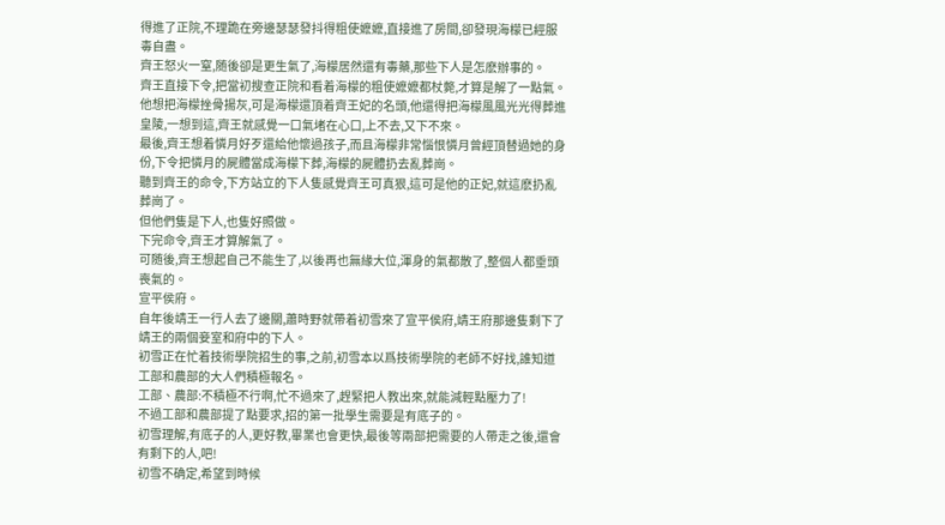得進了正院,不理跪在旁邊瑟瑟發抖得粗使嬷嬷,直接進了房間,卻發現海檬已經服毒自盡。
齊王怒火一窒,随後卻是更生氣了,海檬居然還有毒藥,那些下人是怎麽辦事的。
齊王直接下令,把當初搜查正院和看着海檬的粗使嬷嬷都杖斃,才算是解了一點氣。
他想把海檬挫骨揚灰,可是海檬還頂着齊王妃的名頭,他還得把海檬風風光光得葬進皇陵,一想到這,齊王就感覺一口氣堵在心口,上不去,又下不來。
最後,齊王想着憐月好歹還給他懷過孩子,而且海檬非常惱恨憐月曾經頂替過她的身份,下令把憐月的屍體當成海檬下葬,海檬的屍體扔去亂葬崗。
聽到齊王的命令,下方站立的下人隻感覺齊王可真狠,這可是他的正妃,就這麽扔亂葬崗了。
但他們隻是下人,也隻好照做。
下完命令,齊王才算解氣了。
可随後,齊王想起自己不能生了,以後再也無緣大位,渾身的氣都散了,整個人都垂頭喪氣的。
宣平侯府。
自年後靖王一行人去了邊關,蕭時野就帶着初雪來了宣平侯府,靖王府那邊隻剩下了靖王的兩個妾室和府中的下人。
初雪正在忙着技術學院招生的事,之前,初雪本以爲技術學院的老師不好找,誰知道工部和農部的大人們積極報名。
工部、農部:不積極不行啊,忙不過來了,趕緊把人教出來,就能減輕點壓力了!
不過工部和農部提了點要求,招的第一批學生需要是有底子的。
初雪理解,有底子的人,更好教,畢業也會更快,最後等兩部把需要的人帶走之後,還會有剩下的人,吧!
初雪不确定,希望到時候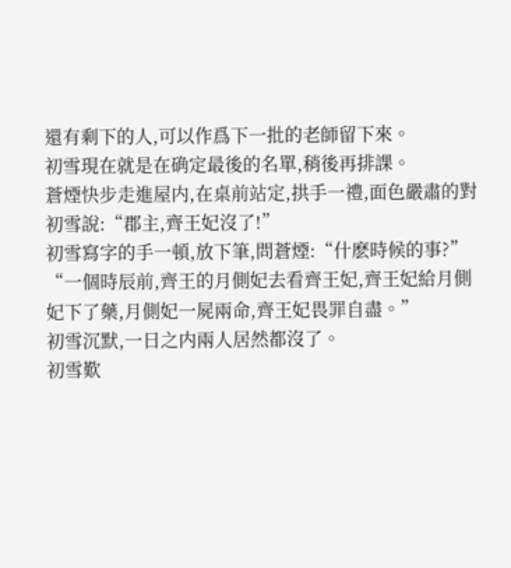還有剩下的人,可以作爲下一批的老師留下來。
初雪現在就是在确定最後的名單,稍後再排課。
蒼煙快步走進屋内,在桌前站定,拱手一禮,面色嚴肅的對初雪說:“郡主,齊王妃沒了!”
初雪寫字的手一頓,放下筆,問蒼煙:“什麽時候的事?”
“一個時辰前,齊王的月側妃去看齊王妃,齊王妃給月側妃下了藥,月側妃一屍兩命,齊王妃畏罪自盡。”
初雪沉默,一日之内兩人居然都沒了。
初雪歎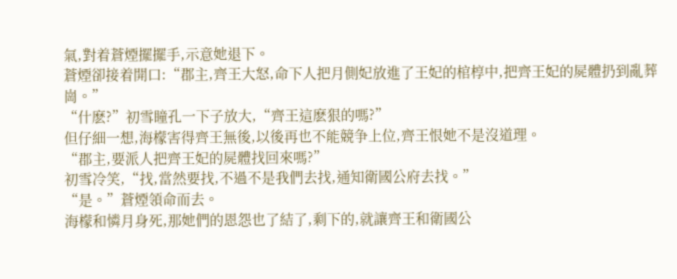氣,對着蒼煙擺擺手,示意她退下。
蒼煙卻接着開口:“郡主,齊王大怒,命下人把月側妃放進了王妃的棺椁中,把齊王妃的屍體扔到亂葬崗。”
“什麽?”初雪瞳孔一下子放大,“齊王這麽狠的嗎?”
但仔細一想,海檬害得齊王無後,以後再也不能競争上位,齊王恨她不是沒道理。
“郡主,要派人把齊王妃的屍體找回來嗎?”
初雪冷笑,“找,當然要找,不過不是我們去找,通知衛國公府去找。”
“是。”蒼煙領命而去。
海檬和憐月身死,那她們的恩怨也了結了,剩下的,就讓齊王和衛國公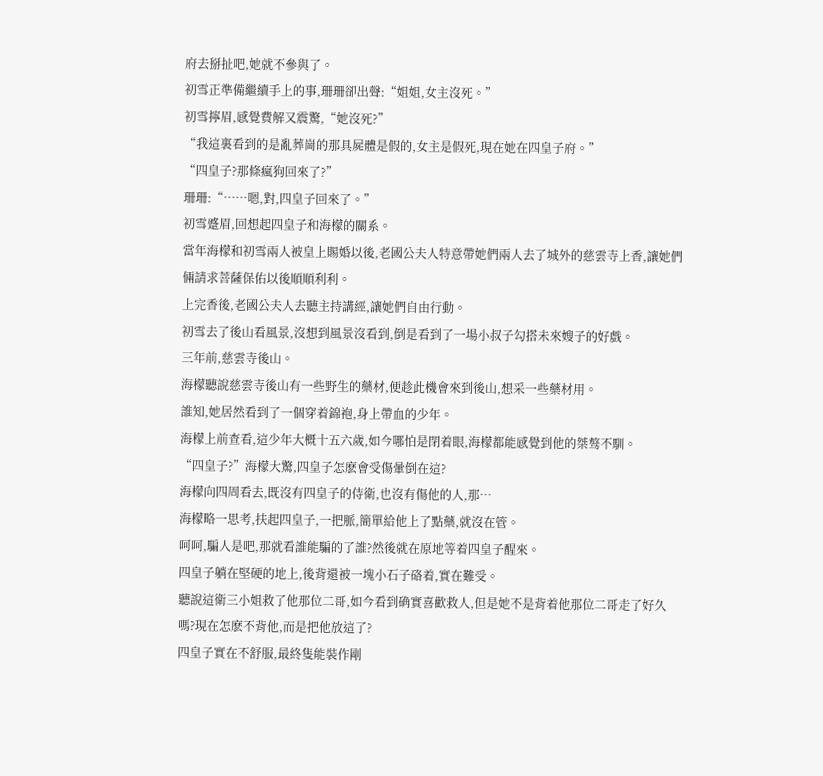府去掰扯吧,她就不參與了。
初雪正準備繼續手上的事,珊珊卻出聲:“姐姐,女主沒死。”
初雪擰眉,感覺費解又震驚,“她沒死?”
“我這裏看到的是亂葬崗的那具屍體是假的,女主是假死,現在她在四皇子府。”
“四皇子?那條瘋狗回來了?”
珊珊:“……嗯,對,四皇子回來了。”
初雪蹙眉,回想起四皇子和海檬的關系。
當年海檬和初雪兩人被皇上賜婚以後,老國公夫人特意帶她們兩人去了城外的慈雲寺上香,讓她們倆請求菩薩保佑以後順順利利。
上完香後,老國公夫人去聽主持講經,讓她們自由行動。
初雪去了後山看風景,沒想到風景沒看到,倒是看到了一場小叔子勾搭未來嫂子的好戲。
三年前,慈雲寺後山。
海檬聽說慈雲寺後山有一些野生的藥材,便趁此機會來到後山,想采一些藥材用。
誰知,她居然看到了一個穿着錦袍,身上帶血的少年。
海檬上前查看,這少年大概十五六歲,如今哪怕是閉着眼,海檬都能感覺到他的桀骜不馴。
“四皇子?”海檬大驚,四皇子怎麽會受傷暈倒在這?
海檬向四周看去,既沒有四皇子的侍衛,也沒有傷他的人,那…
海檬略一思考,扶起四皇子,一把脈,簡單給他上了點藥,就沒在管。
呵呵,騙人是吧,那就看誰能騙的了誰?然後就在原地等着四皇子醒來。
四皇子躺在堅硬的地上,後背還被一塊小石子硌着,實在難受。
聽說這衛三小姐救了他那位二哥,如今看到确實喜歡救人,但是她不是背着他那位二哥走了好久嗎?現在怎麽不背他,而是把他放這了?
四皇子實在不舒服,最終隻能裝作剛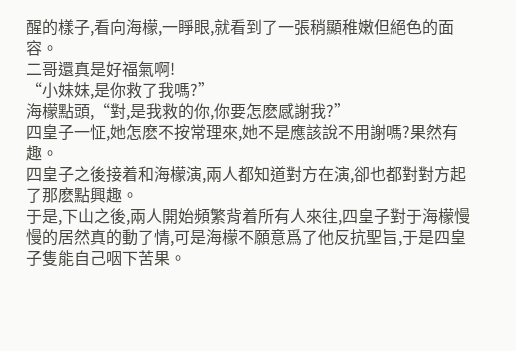醒的樣子,看向海檬,一睜眼,就看到了一張稍顯稚嫩但絕色的面容。
二哥還真是好福氣啊!
“小妹妹,是你救了我嗎?”
海檬點頭,“對,是我救的你,你要怎麽感謝我?”
四皇子一怔,她怎麽不按常理來,她不是應該說不用謝嗎?果然有趣。
四皇子之後接着和海檬演,兩人都知道對方在演,卻也都對對方起了那麽點興趣。
于是,下山之後,兩人開始頻繁背着所有人來往,四皇子對于海檬慢慢的居然真的動了情,可是海檬不願意爲了他反抗聖旨,于是四皇子隻能自己咽下苦果。